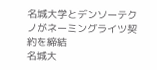名城大学とデンソーテクノがネーミングライツ契約を締結
名城大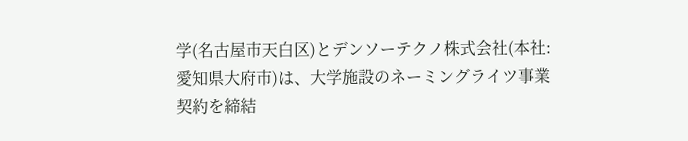学(名古屋市天白区)とデンソーテクノ株式会社(本社:愛知県大府市)は、大学施設のネーミングライツ事業契約を締結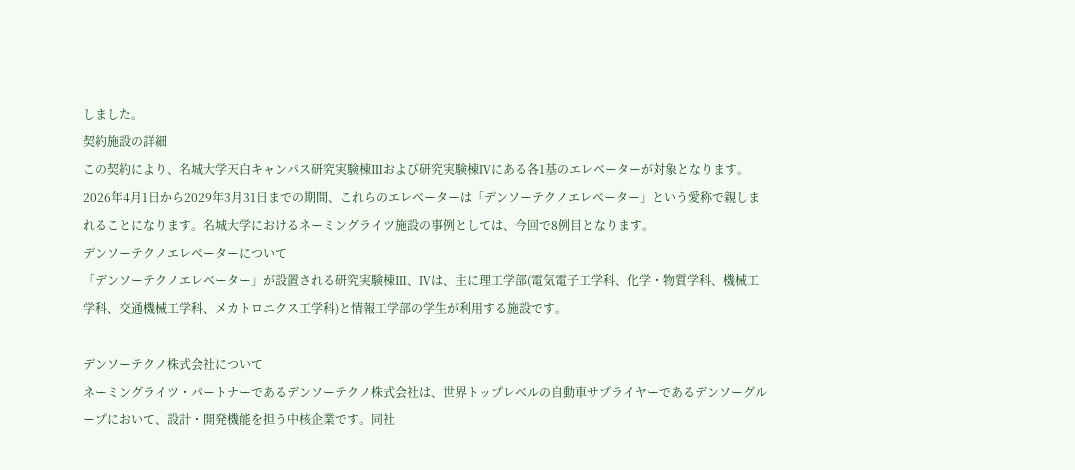しました。
契約施設の詳細
この契約により、名城大学天白キャンパス研究実験棟Ⅲおよび研究実験棟Ⅳにある各1基のエレベーターが対象となります。2026年4月1日から2029年3月31日までの期間、これらのエレベーターは「デンソーテクノエレベーター」という愛称で親しまれることになります。名城大学におけるネーミングライツ施設の事例としては、今回で8例目となります。
デンソーテクノエレベーターについて
「デンソーテクノエレベーター」が設置される研究実験棟Ⅲ、Ⅳは、主に理工学部(電気電子工学科、化学・物質学科、機械工学科、交通機械工学科、メカトロニクス工学科)と情報工学部の学生が利用する施設です。

デンソーテクノ株式会社について
ネーミングライツ・パートナーであるデンソーテクノ株式会社は、世界トップレベルの自動車サプライヤーであるデンソーグループにおいて、設計・開発機能を担う中核企業です。同社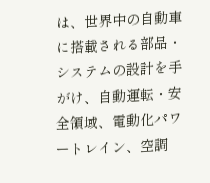は、世界中の自動車に搭載される部品・システムの設計を手がけ、自動運転・安全領域、電動化パワートレイン、空調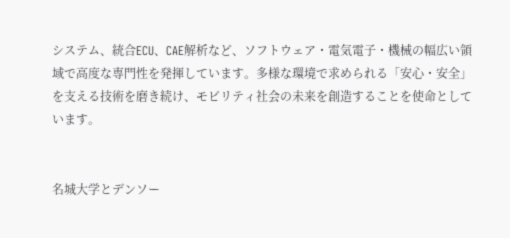システム、統合ECU、CAE解析など、ソフトウェア・電気電子・機械の幅広い領域で高度な専門性を発揮しています。多様な環境で求められる「安心・安全」を支える技術を磨き続け、モビリティ社会の未来を創造することを使命としています。


名城大学とデンソー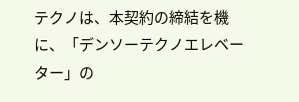テクノは、本契約の締結を機に、「デンソーテクノエレベーター」の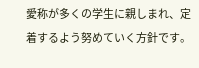愛称が多くの学生に親しまれ、定着するよう努めていく方針です。